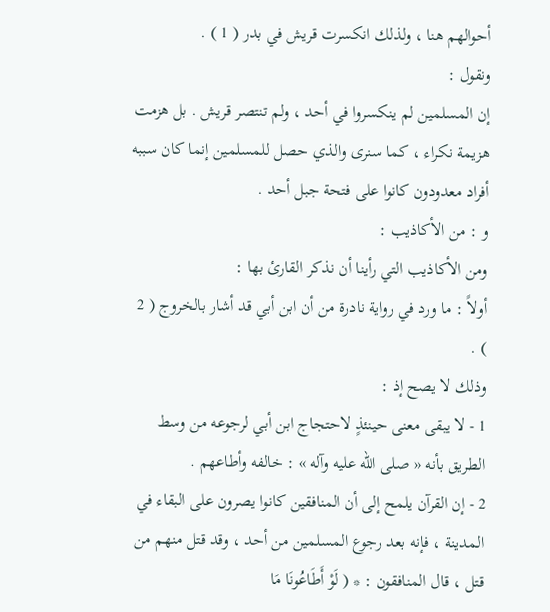أحوالهم هنا ، ولذلك انكسرت قريش في بدر ( 1 ) .
ونقول :
إن المسلمين لم ينكسروا في أحد ، ولم تنتصر قريش . بل هزمت هزيمة نكراء ، كما سنرى والذي حصل للمسلمين إنما كان سببه أفراد معدودون كانوا على فتحة جبل أحد .
و : من الأكاذيب :
ومن الأكاذيب التي رأينا أن نذكر القارئ بها :
أولاً : ما ورد في رواية نادرة من أن ابن أبي قد أشار بالخروج ( 2 ) .
وذلك لا يصح إذ :
1 - لا يبقى معنى حينئذٍ لاحتجاج ابن أبي لرجوعه من وسط الطريق بأنه « صلى الله عليه وآله » : خالفه وأطاعهم .
2 - إن القرآن يلمح إلى أن المنافقين كانوا يصرون على البقاء في المدينة ، فإنه بعد رجوع المسلمين من أحد ، وقد قتل منهم من قتل ، قال المنافقون : * ( لَوْ أَطَاعُونَا مَا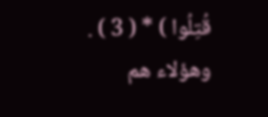قُتِلُوا ) * ( 3 ) .
وهؤلاء هم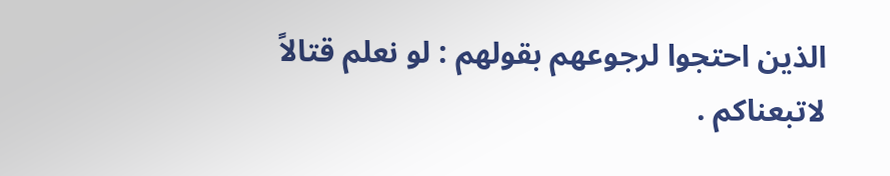الذين احتجوا لرجوعهم بقولهم : لو نعلم قتالاً لاتبعناكم .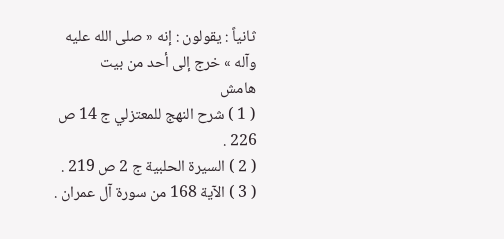ثانياً : يقولون : إنه « صلى الله عليه وآله » خرج إلى أحد من بيت
هامش
( 1 ) شرح النهج للمعتزلي ج 14 ص 226 .
( 2 ) السيرة الحلبية ج 2 ص 219 .
( 3 ) الآية 168 من سورة آل عمران .